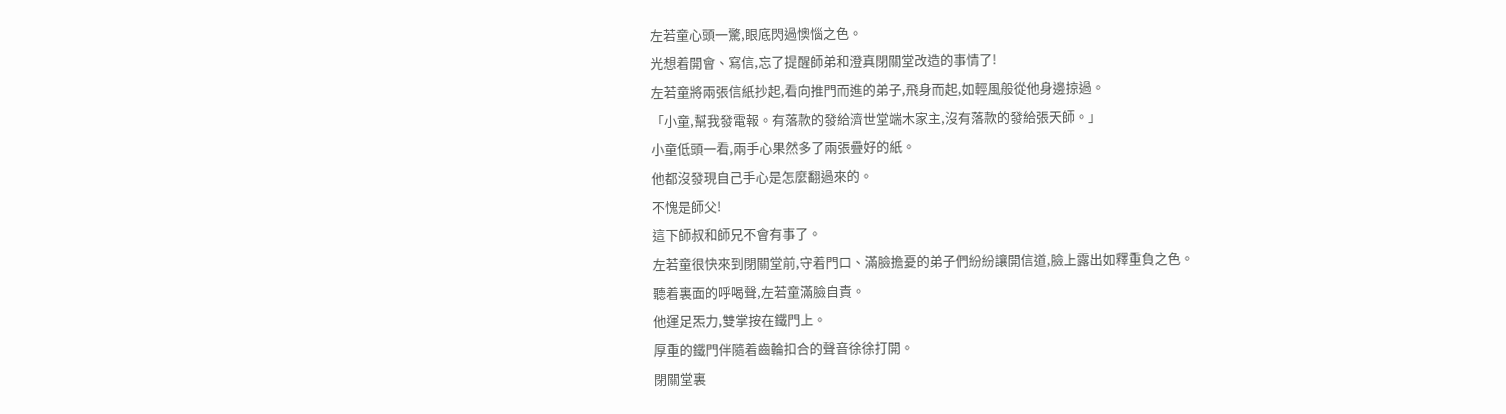左若童心頭一驚,眼底閃過懊惱之色。
光想着開會、寫信,忘了提醒師弟和澄真閉關堂改造的事情了!
左若童將兩張信紙抄起,看向推門而進的弟子,飛身而起,如輕風般從他身邊掠過。
「小童,幫我發電報。有落款的發給濟世堂端木家主,沒有落款的發給張天師。」
小童低頭一看,兩手心果然多了兩張疊好的紙。
他都沒發現自己手心是怎麼翻過來的。
不愧是師父!
這下師叔和師兄不會有事了。
左若童很快來到閉關堂前,守着門口、滿臉擔憂的弟子們紛紛讓開信道,臉上露出如釋重負之色。
聽着裏面的呼喝聲,左若童滿臉自責。
他運足炁力,雙掌按在鐵門上。
厚重的鐵門伴隨着齒輪扣合的聲音徐徐打開。
閉關堂裏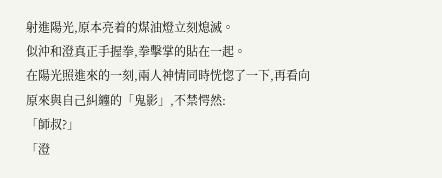射進陽光,原本亮着的煤油燈立刻熄滅。
似沖和澄真正手握拳,拳擊掌的貼在一起。
在陽光照進來的一刻,兩人神情同時恍惚了一下,再看向原來與自己糾纏的「鬼影」,不禁愕然:
「師叔?」
「澄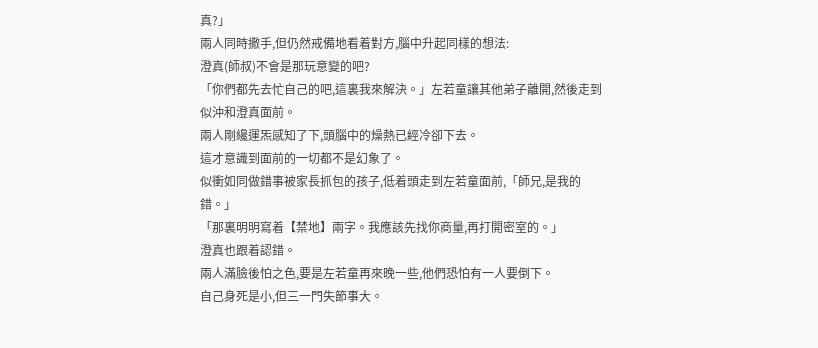真?」
兩人同時撒手,但仍然戒備地看着對方,腦中升起同樣的想法:
澄真(師叔)不會是那玩意變的吧?
「你們都先去忙自己的吧,這裏我來解決。」左若童讓其他弟子離開,然後走到似沖和澄真面前。
兩人剛纔運炁感知了下,頭腦中的燥熱已經冷卻下去。
這才意識到面前的一切都不是幻象了。
似衝如同做錯事被家長抓包的孩子,低着頭走到左若童面前,「師兄,是我的錯。」
「那裏明明寫着【禁地】兩字。我應該先找你商量,再打開密室的。」
澄真也跟着認錯。
兩人滿臉後怕之色,要是左若童再來晚一些,他們恐怕有一人要倒下。
自己身死是小,但三一門失節事大。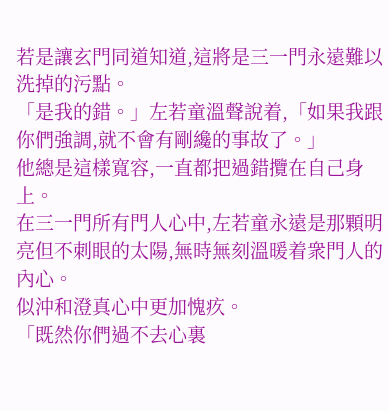若是讓玄門同道知道,這將是三一門永遠難以洗掉的污點。
「是我的錯。」左若童溫聲說着,「如果我跟你們強調,就不會有剛纔的事故了。」
他總是這樣寬容,一直都把過錯攬在自己身上。
在三一門所有門人心中,左若童永遠是那顆明亮但不刺眼的太陽,無時無刻溫暖着衆門人的內心。
似沖和澄真心中更加愧疚。
「既然你們過不去心裏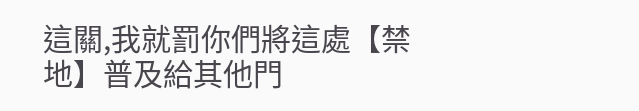這關,我就罰你們將這處【禁地】普及給其他門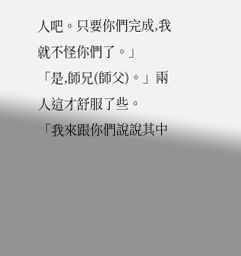人吧。只要你們完成,我就不怪你們了。」
「是,師兄(師父)。」兩人這才舒服了些。
「我來跟你們說說其中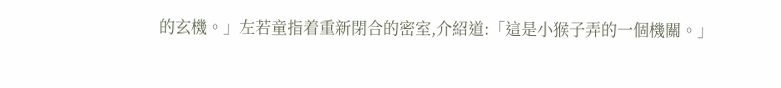的玄機。」左若童指着重新閉合的密室,介紹道:「這是小猴子弄的一個機關。」